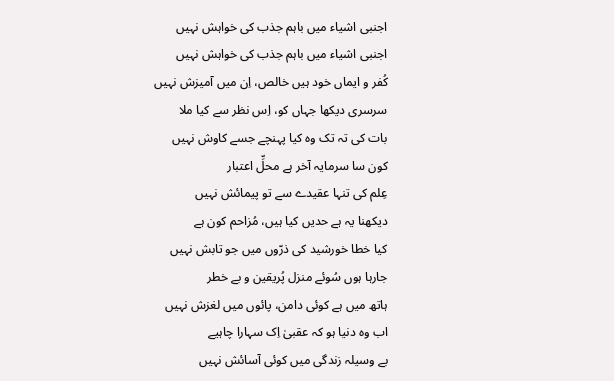اجنبی اشیاء میں باہم جذب کی خواہش نہیں
اجنبی اشیاء میں باہم جذب کی خواہش نہیں
کُفر و ایماں خود ہیں خالص، اِن میں آمیزش نہیں
سرسری دیکھا جہاں کو، اِس نظر سے کیا ملا
بات کی تہ تک وہ کیا پہنچے جسے کاوش نہیں
کون سا سرمایہ آخر ہے محلِّ اعتبار
عِلم کی تنہا عقیدے سے تو پیمائش نہیں
دیکھنا یہ ہے حدیں کیا ہیں، مُزاحم کون ہے
کیا خطا خورشید کی ذرّوں میں جو تابش نہیں
جارہا ہوں سُوئے منزل پُریقین و بے خطر
ہاتھ میں ہے کوئی دامن، پائوں میں لغزش نہیں
اب وہ دنیا ہو کہ عقبیٰ اِک سہارا چاہیے
بے وسیلہ زندگی میں کوئی آسائش نہیں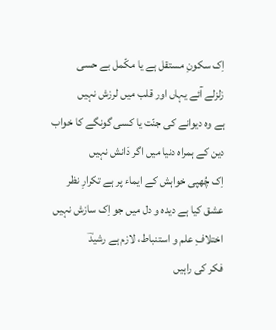اِک سکونِ مستقل ہے یا مکّمل بے حسی
زلزلے آئے یہاں اور قلب میں لرزش نہیں
ہے وہ دیوانے کی جنّت یا کسی گونگے کا خواب
دین کے ہمراہ دنیا میں اگر دَانش نہیں
اِک چُھپی خواہش کے ایماء پر ہے تکرارِ نظر
عشق کیا ہے دیدہ و دل میں جو اِک سازش نہیں
اختلافِ علم و استنباط، لازم ہے رشیدؔ
فکر کی راہیں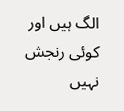الگ ہیں اور کوئی رنجش نہیں